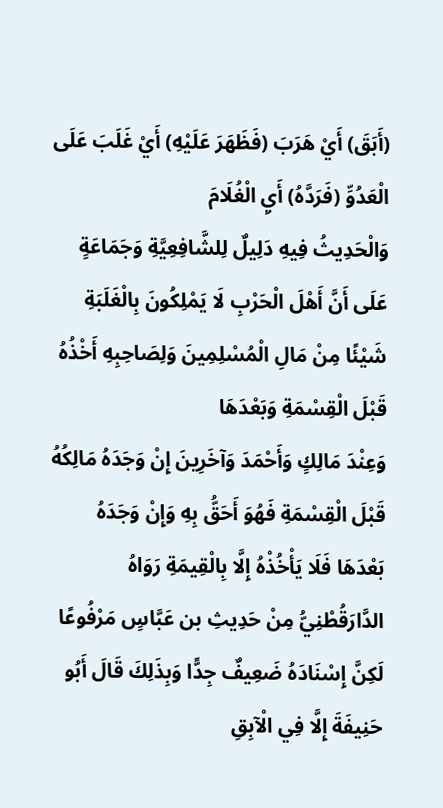(أَبَقَ) أَيْ هَرَبَ (فَظَهَرَ عَلَيْهِ) أَيْ غَلَبَ عَلَى الْعَدُوِّ (فَرَدَّهُ) أَيِ الْغُلَامَ
وَالْحَدِيثُ فِيهِ دَلِيلٌ لِلشَّافِعِيَّةِ وَجَمَاعَةٍ عَلَى أَنَّ أَهْلَ الْحَرْبِ لَا يَمْلِكُونَ بِالْغَلَبَةِ شَيْئًا مِنْ مَالِ الْمُسْلِمِينَ وَلِصَاحِبِهِ أَخْذُهُ قَبْلَ الْقِسْمَةِ وَبَعْدَهَا
وَعِنْدَ مَالِكٍ وَأَحْمَدَ وَآخَرِينَ إِنْ وَجَدَهُ مَالِكُهُ قَبْلَ الْقِسْمَةِ فَهُوَ أَحَقُّ بِهِ وَإِنْ وَجَدَهُ بَعْدَهَا فَلَا يَأْخُذْهُ إِلَّا بِالْقِيمَةِ رَوَاهُ الدَّارَقُطْنِيُّ مِنْ حَدِيثِ بن عَبَّاسٍ مَرْفُوعًا لَكِنَّ إِسْنَادَهُ ضَعِيفٌ جِدًّا وَبِذَلِكَ قَالَ أَبُو حَنِيفَةَ إِلَّا فِي الْآبِقِ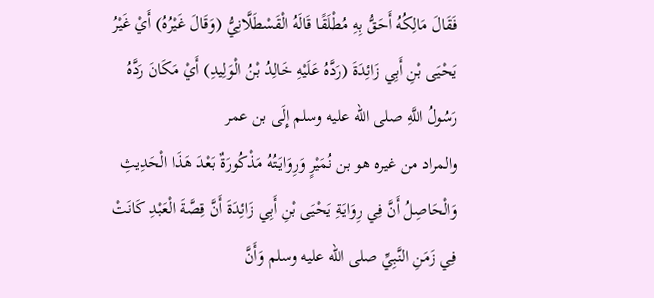فَقَالَ مَالِكُهُ أَحَقُّ بِهِ مُطْلَقًا قَالَهُ الْقَسْطَلَّانِيُّ (وَقَالَ غَيْرُهُ) أَيْ غَيْرُ يَحْيَى بْنِ أَبِي زَائِدَةَ (رَدَّهُ عَلَيْهِ خَالِدُ بْنُ الْوَلِيدِ) أَيْ مَكَانَ رَدَّهُ رَسُولُ اللَّهِ صلى الله عليه وسلم إِلَى بن عمر
والمراد من غيره هو بن نُمَيْرٍ وَرِوَايَتُهُ مَذْكُورَةٌ بَعْدَ هَذَا الْحَدِيثِ
وَالْحَاصِلُ أَنَّ فِي رِوَايَةِ يَحْيَى بْنِ أَبِي زَائِدَةَ أَنَّ قِصَّةَ الْعَبْدِ كَانَتْ فِي زَمَنِ النَّبِيِّ صلى الله عليه وسلم وَأَنَّ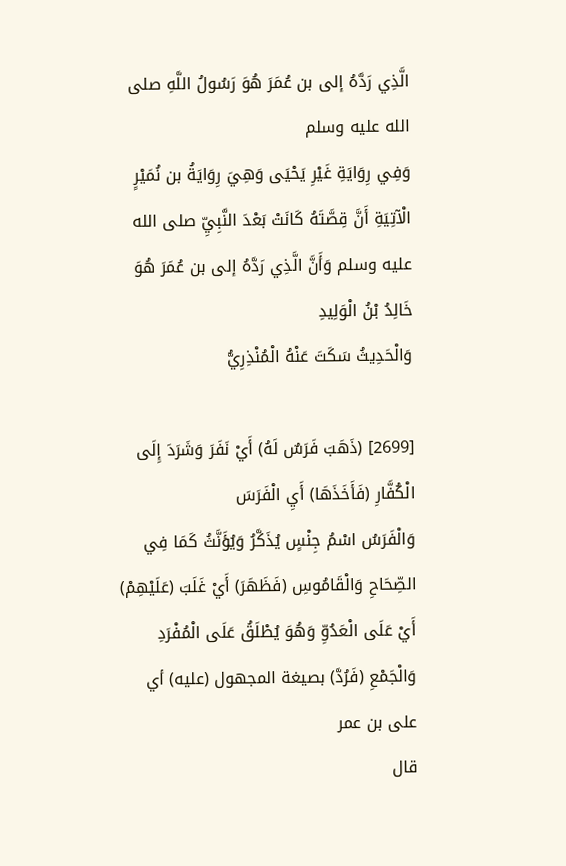الَّذِي رَدَّهُ إلى بن عُمَرَ هُوَ رَسُولُ اللَّهِ صلى الله عليه وسلم
وَفِي رِوَايَةِ غَيْرِ يَحْيَى وَهِيَ رِوَايَةُ بن نُمَيْرٍ الْآتِيَةِ أَنَّ قِصَّتَهُ كَانَتْ بَعْدَ النَّبِيِّ صلى الله عليه وسلم وَأَنَّ الَّذِي رَدَّهُ إلى بن عُمَرَ هُوَ خَالِدُ بْنُ الْوَلِيدِ
وَالْحَدِيثُ سَكَتَ عَنْهُ الْمُنْذِرِيُّ

[2699] (ذَهَبَ فَرَسٌ لَهُ) أَيْ نَفَرَ وَشَرَدَ إِلَى الْكُفَّارِ (فَأَخَذَهَا) أَيِ الْفَرَسَ
وَالْفَرَسُ اسْمُ جِنْسٍ يُذَكَّرُ وَيُؤَنَّثُ كَمَا فِي الصِّحَاحِ وَالْقَامُوسِ (فَظَهَرَ) أَيْ غَلَبَ (عَلَيْهِمْ) أَيْ عَلَى الْعَدُوِّ وَهُوَ يُطْلَقُ عَلَى الْمُفْرَدِ وَالْجَمْعِ (فَرُدَّ) بصيغة المجهول (عليه) أي على بن عمر
قال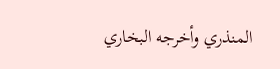المنذري وأخرجه البخاري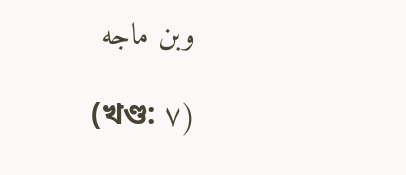وبن ماجه

(খণ্ড: ٧)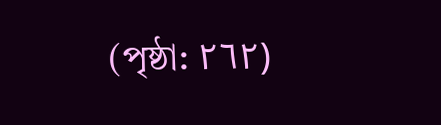(পৃষ্ঠা: ٢٦٢)